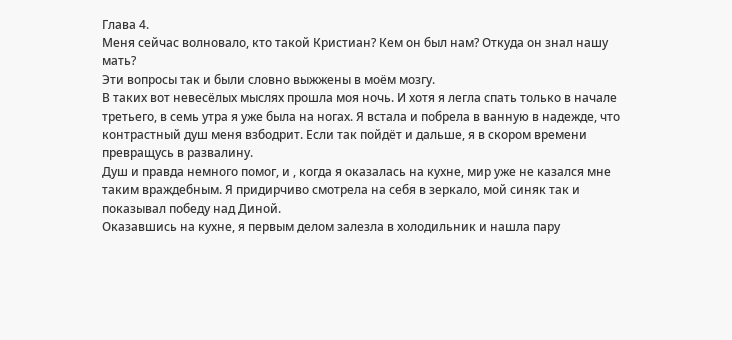Глава 4.
Меня сейчас волновало, кто такой Кристиан? Кем он был нам? Откуда он знал нашу мать?
Эти вопросы так и были словно выжжены в моём мозгу.
В таких вот невесёлых мыслях прошла моя ночь. И хотя я легла спать только в начале третьего, в семь утра я уже была на ногах. Я встала и побрела в ванную в надежде, что контрастный душ меня взбодрит. Если так пойдёт и дальше, я в скором времени превращусь в развалину.
Душ и правда немного помог, и , когда я оказалась на кухне, мир уже не казался мне таким враждебным. Я придирчиво смотрела на себя в зеркало, мой синяк так и показывал победу над Диной.
Оказавшись на кухне, я первым делом залезла в холодильник и нашла пару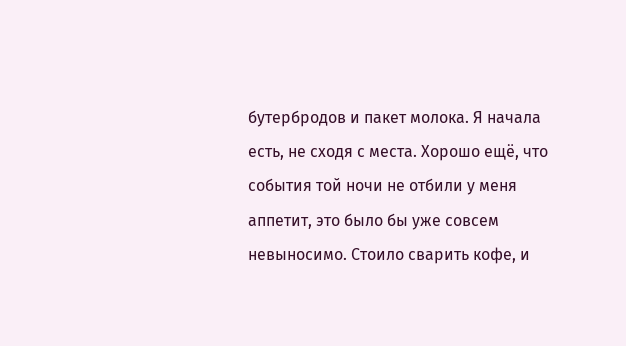бутербродов и пакет молока. Я начала есть, не сходя с места. Хорошо ещё, что события той ночи не отбили у меня аппетит, это было бы уже совсем невыносимо. Стоило сварить кофе, и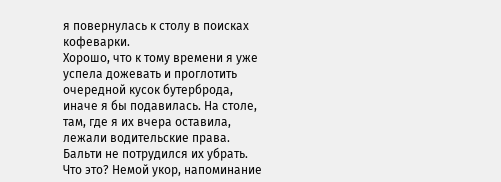я повернулась к столу в поисках кофеварки.
Хорошо, что к тому времени я уже успела дожевать и проглотить очередной кусок бутерброда, иначе я бы подавилась. На столе, там, где я их вчера оставила, лежали водительские права. Бальти не потрудился их убрать. Что это? Немой укор, напоминание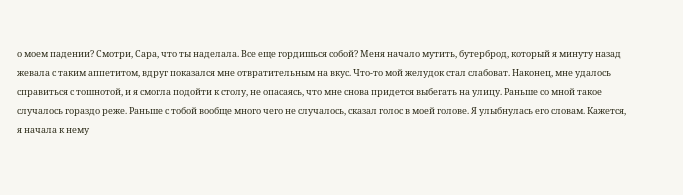о моем падении? Смотри, Сара, что ты наделала. Все еще гордишься собой? Меня начало мутить, бутерброд, который я минуту назад жевала с таким аппетитом, вдруг показался мне отвратительным на вкус. Что-то мой желудок стал слабоват. Наконец, мне удалось справиться с тошнотой, и я смогла подойти к столу, не опасаясь, что мне снова придется выбегать на улицу. Раньше со мной такое случалось гораздо реже. Раньше с тобой вообще много чего не случалось, сказал голос в моей голове. Я улыбнулась его словам. Кажется, я начала к нему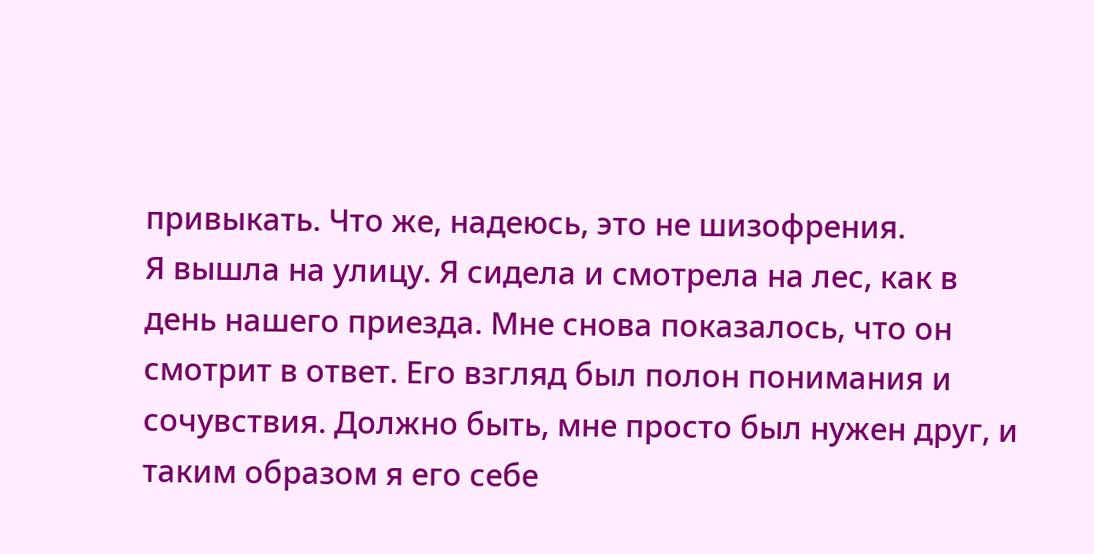привыкать. Что же, надеюсь, это не шизофрения.
Я вышла на улицу. Я сидела и смотрела на лес, как в день нашего приезда. Мне снова показалось, что он смотрит в ответ. Его взгляд был полон понимания и сочувствия. Должно быть, мне просто был нужен друг, и таким образом я его себе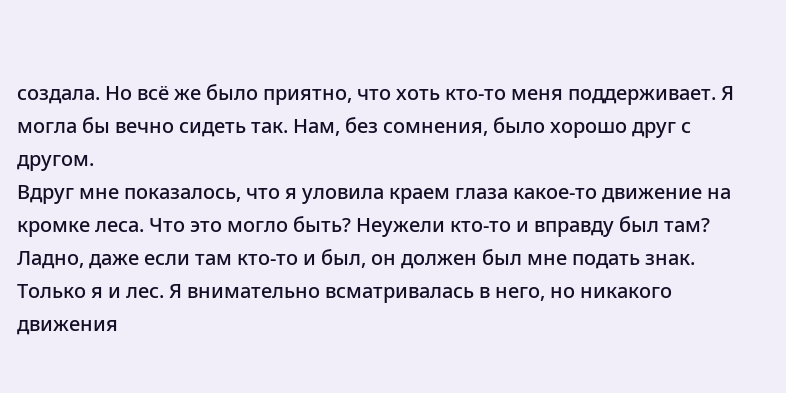создала. Но всё же было приятно, что хоть кто-то меня поддерживает. Я могла бы вечно сидеть так. Нам, без сомнения, было хорошо друг с другом.
Вдруг мне показалось, что я уловила краем глаза какое-то движение на кромке леса. Что это могло быть? Неужели кто-то и вправду был там?
Ладно, даже если там кто-то и был, он должен был мне подать знак.
Только я и лес. Я внимательно всматривалась в него, но никакого движения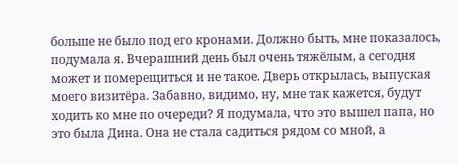больше не было под его кронами. Должно быть, мне показалось, подумала я. Вчерашний день был очень тяжёлым, а сегодня может и померещиться и не такое. Дверь открылась, выпуская моего визитёра. Забавно, видимо, ну, мне так кажется, будут ходить ко мне по очереди? Я подумала, что это вышел папа, но это была Дина. Она не стала садиться рядом со мной, а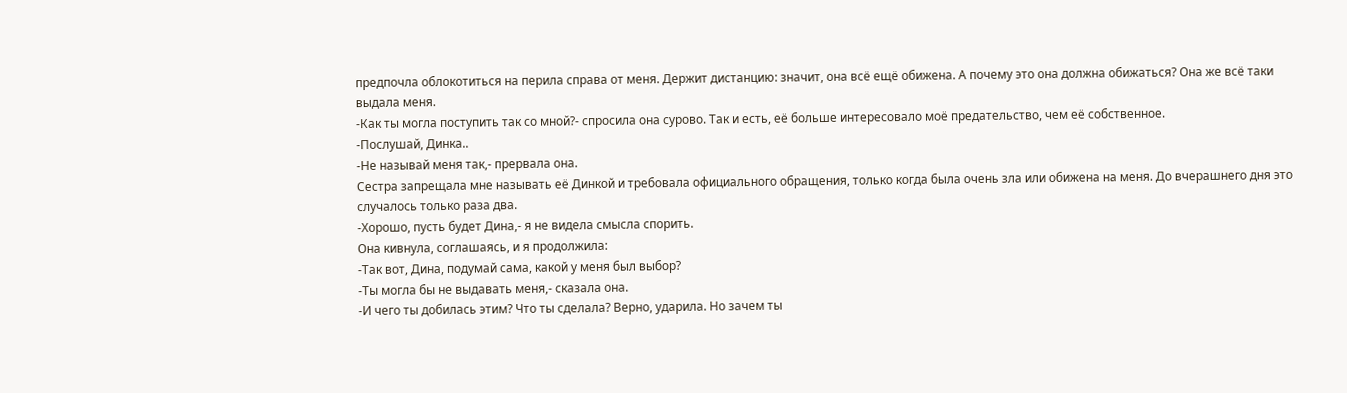предпочла облокотиться на перила справа от меня. Держит дистанцию: значит, она всё ещё обижена. А почему это она должна обижаться? Она же всё таки выдала меня.
-Как ты могла поступить так со мной?- спросила она сурово. Так и есть, её больше интересовало моё предательство, чем её собственное.
-Послушай, Динка..
-Не называй меня так,- прервала она.
Сестра запрещала мне называть её Динкой и требовала официального обращения, только когда была очень зла или обижена на меня. До вчерашнего дня это случалось только раза два.
-Хорошо, пусть будет Дина,- я не видела смысла спорить.
Она кивнула, соглашаясь, и я продолжила:
-Так вот, Дина, подумай сама, какой у меня был выбор?
-Ты могла бы не выдавать меня,- сказала она.
-И чего ты добилась этим? Что ты сделала? Верно, ударила. Но зачем ты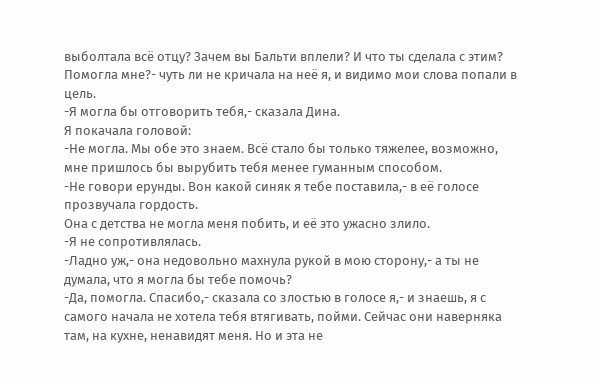выболтала всё отцу? Зачем вы Бальти вплели? И что ты сделала с этим? Помогла мне?- чуть ли не кричала на неё я, и видимо мои слова попали в цель.
-Я могла бы отговорить тебя,- сказала Дина.
Я покачала головой:
-Не могла. Мы обе это знаем. Всё стало бы только тяжелее, возможно, мне пришлось бы вырубить тебя менее гуманным способом.
-Не говори ерунды. Вон какой синяк я тебе поставила,- в её голосе прозвучала гордость.
Она с детства не могла меня побить, и её это ужасно злило.
-Я не сопротивлялась.
-Ладно уж,- она недовольно махнула рукой в мою сторону,- а ты не думала, что я могла бы тебе помочь?
-Да, помогла. Спасибо,- сказала со злостью в голосе я,- и знаешь, я с самого начала не хотела тебя втягивать, пойми. Сейчас они наверняка там, на кухне, ненавидят меня. Но и эта не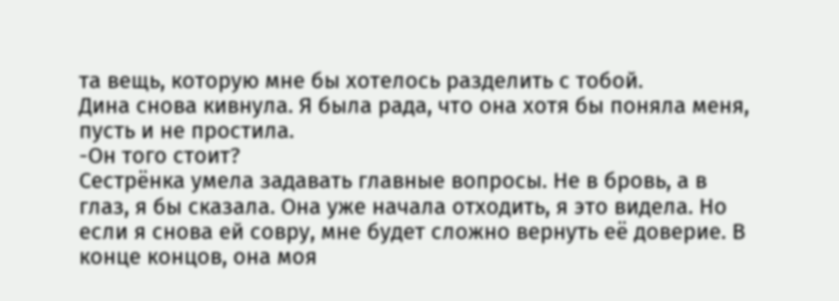та вещь, которую мне бы хотелось разделить с тобой.
Дина снова кивнула. Я была рада, что она хотя бы поняла меня, пусть и не простила.
-Он того стоит?
Сестрёнка умела задавать главные вопросы. Не в бровь, а в глаз, я бы сказала. Она уже начала отходить, я это видела. Но если я снова ей совру, мне будет сложно вернуть её доверие. В конце концов, она моя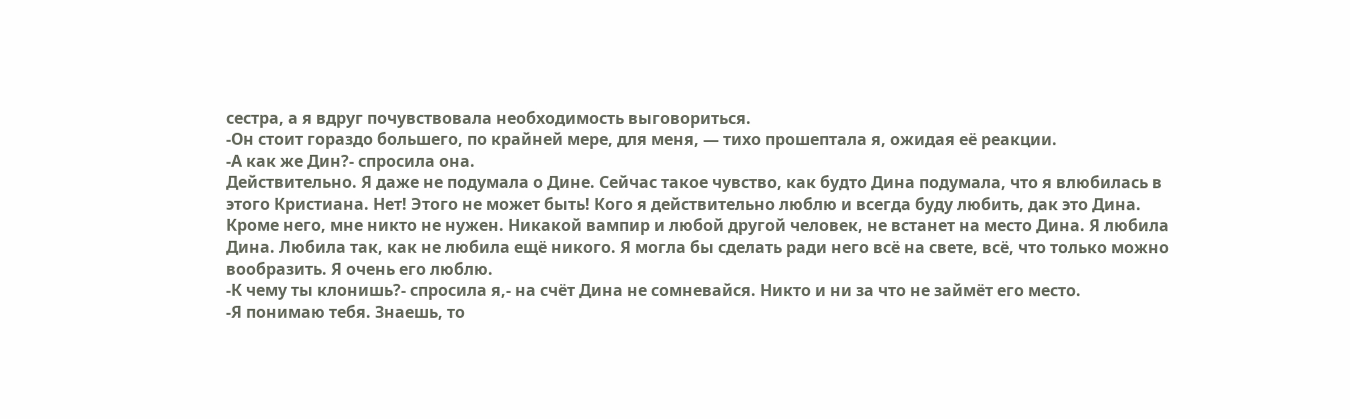сестра, а я вдруг почувствовала необходимость выговориться.
-Он стоит гораздо большего, по крайней мере, для меня, — тихо прошептала я, ожидая её реакции.
-А как же Дин?- спросила она.
Действительно. Я даже не подумала о Дине. Сейчас такое чувство, как будто Дина подумала, что я влюбилась в этого Кристиана. Нет! Этого не может быть! Кого я действительно люблю и всегда буду любить, дак это Дина. Кроме него, мне никто не нужен. Никакой вампир и любой другой человек, не встанет на место Дина. Я любила Дина. Любила так, как не любила ещё никого. Я могла бы сделать ради него всё на свете, всё, что только можно вообразить. Я очень его люблю.
-К чему ты клонишь?- спросила я,- на счёт Дина не сомневайся. Никто и ни за что не займёт его место.
-Я понимаю тебя. Знаешь, то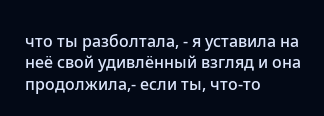что ты разболтала, - я уставила на неё свой удивлённый взгляд и она продолжила,- если ты, что-то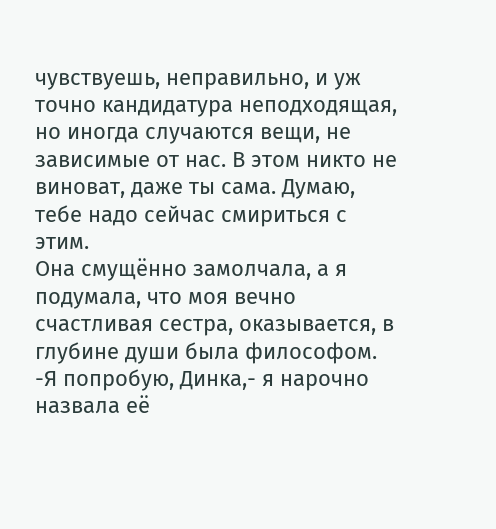чувствуешь, неправильно, и уж точно кандидатура неподходящая, но иногда случаются вещи, не зависимые от нас. В этом никто не виноват, даже ты сама. Думаю, тебе надо сейчас смириться с этим.
Она смущённо замолчала, а я подумала, что моя вечно счастливая сестра, оказывается, в глубине души была философом.
-Я попробую, Динка,- я нарочно назвала её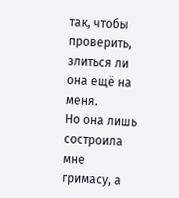так, чтобы проверить, злиться ли она ещё на меня.
Но она лишь состроила мне гримасу, а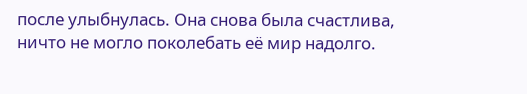после улыбнулась. Она снова была счастлива, ничто не могло поколебать её мир надолго.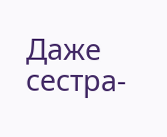Даже сестра-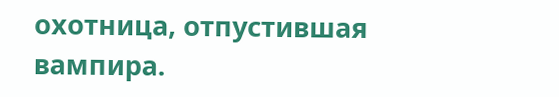охотница, отпустившая вампира.